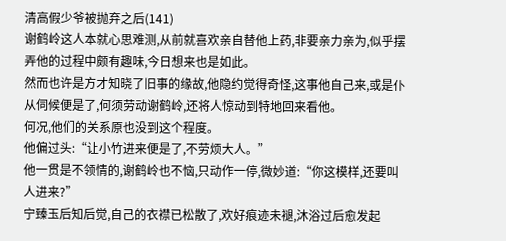清高假少爷被抛弃之后(141)
谢鹤岭这人本就心思难测,从前就喜欢亲自替他上药,非要亲力亲为,似乎摆弄他的过程中颇有趣味,今日想来也是如此。
然而也许是方才知晓了旧事的缘故,他隐约觉得奇怪,这事他自己来,或是仆从伺候便是了,何须劳动谢鹤岭,还将人惊动到特地回来看他。
何况,他们的关系原也没到这个程度。
他偏过头:“让小竹进来便是了,不劳烦大人。”
他一贯是不领情的,谢鹤岭也不恼,只动作一停,微妙道:“你这模样,还要叫人进来?”
宁臻玉后知后觉,自己的衣襟已松散了,欢好痕迹未褪,沐浴过后愈发起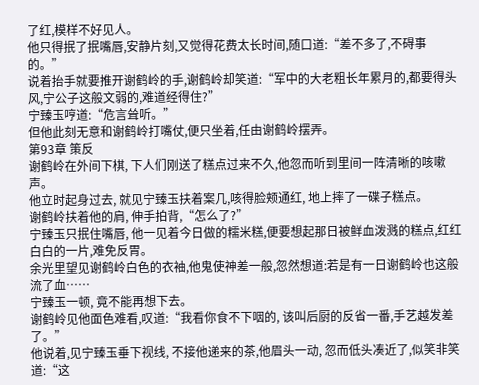了红,模样不好见人。
他只得抿了抿嘴唇,安静片刻,又觉得花费太长时间,随口道:“差不多了,不碍事的。”
说着抬手就要推开谢鹤岭的手,谢鹤岭却笑道:“军中的大老粗长年累月的,都要得头风,宁公子这般文弱的,难道经得住?”
宁臻玉哼道:“危言耸听。”
但他此刻无意和谢鹤岭打嘴仗,便只坐着,任由谢鹤岭摆弄。
第93章 策反
谢鹤岭在外间下棋, 下人们刚送了糕点过来不久,他忽而听到里间一阵清晰的咳嗽声。
他立时起身过去, 就见宁臻玉扶着案几,咳得脸颊通红, 地上摔了一碟子糕点。
谢鹤岭扶着他的肩, 伸手拍背,“怎么了?”
宁臻玉只抿住嘴唇, 他一见着今日做的糯米糕,便要想起那日被鲜血泼溅的糕点,红红白白的一片,难免反胃。
余光里望见谢鹤岭白色的衣袖,他鬼使神差一般,忽然想道:若是有一日谢鹤岭也这般流了血……
宁臻玉一顿, 竟不能再想下去。
谢鹤岭见他面色难看,叹道:“我看你食不下咽的, 该叫后厨的反省一番,手艺越发差了。”
他说着,见宁臻玉垂下视线, 不接他递来的茶,他眉头一动, 忽而低头凑近了,似笑非笑道:“这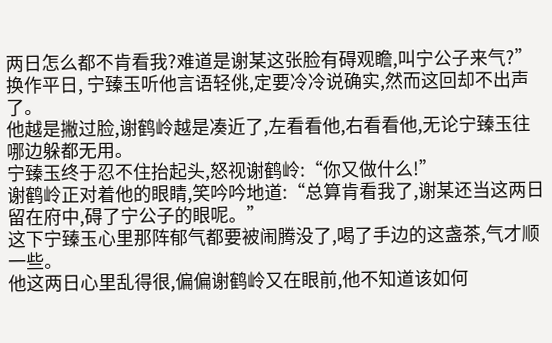两日怎么都不肯看我?难道是谢某这张脸有碍观瞻,叫宁公子来气?”
换作平日, 宁臻玉听他言语轻佻,定要冷冷说确实,然而这回却不出声了。
他越是撇过脸,谢鹤岭越是凑近了,左看看他,右看看他,无论宁臻玉往哪边躲都无用。
宁臻玉终于忍不住抬起头,怒视谢鹤岭:“你又做什么!”
谢鹤岭正对着他的眼睛,笑吟吟地道:“总算肯看我了,谢某还当这两日留在府中,碍了宁公子的眼呢。”
这下宁臻玉心里那阵郁气都要被闹腾没了,喝了手边的这盏茶,气才顺一些。
他这两日心里乱得很,偏偏谢鹤岭又在眼前,他不知道该如何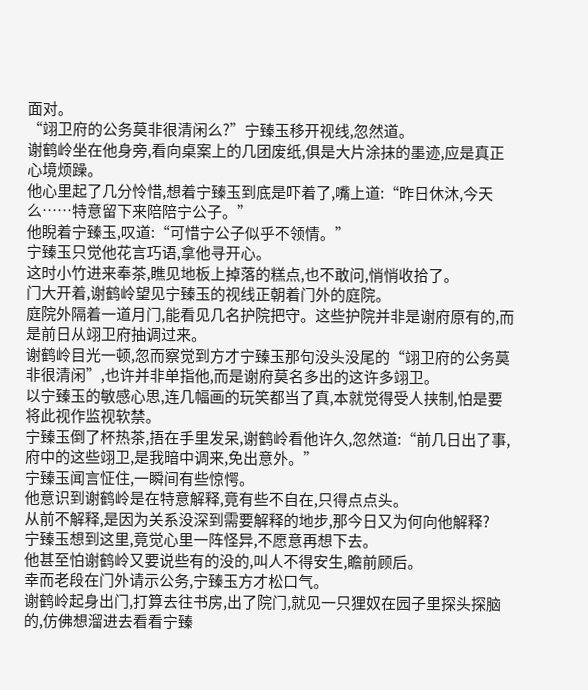面对。
“翊卫府的公务莫非很清闲么?”宁臻玉移开视线,忽然道。
谢鹤岭坐在他身旁,看向桌案上的几团废纸,俱是大片涂抹的墨迹,应是真正心境烦躁。
他心里起了几分怜惜,想着宁臻玉到底是吓着了,嘴上道:“昨日休沐,今天么……特意留下来陪陪宁公子。”
他睨着宁臻玉,叹道:“可惜宁公子似乎不领情。”
宁臻玉只觉他花言巧语,拿他寻开心。
这时小竹进来奉茶,瞧见地板上掉落的糕点,也不敢问,悄悄收拾了。
门大开着,谢鹤岭望见宁臻玉的视线正朝着门外的庭院。
庭院外隔着一道月门,能看见几名护院把守。这些护院并非是谢府原有的,而是前日从翊卫府抽调过来。
谢鹤岭目光一顿,忽而察觉到方才宁臻玉那句没头没尾的“翊卫府的公务莫非很清闲”,也许并非单指他,而是谢府莫名多出的这许多翊卫。
以宁臻玉的敏感心思,连几幅画的玩笑都当了真,本就觉得受人挟制,怕是要将此视作监视软禁。
宁臻玉倒了杯热茶,捂在手里发呆,谢鹤岭看他许久,忽然道:“前几日出了事,府中的这些翊卫,是我暗中调来,免出意外。”
宁臻玉闻言怔住,一瞬间有些惊愕。
他意识到谢鹤岭是在特意解释,竟有些不自在,只得点点头。
从前不解释,是因为关系没深到需要解释的地步,那今日又为何向他解释?
宁臻玉想到这里,竟觉心里一阵怪异,不愿意再想下去。
他甚至怕谢鹤岭又要说些有的没的,叫人不得安生,瞻前顾后。
幸而老段在门外请示公务,宁臻玉方才松口气。
谢鹤岭起身出门,打算去往书房,出了院门,就见一只狸奴在园子里探头探脑的,仿佛想溜进去看看宁臻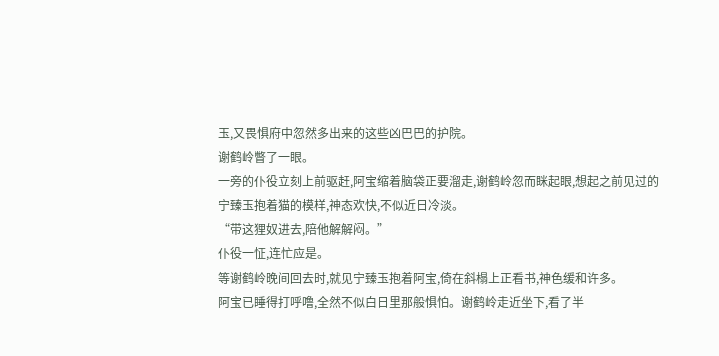玉,又畏惧府中忽然多出来的这些凶巴巴的护院。
谢鹤岭瞥了一眼。
一旁的仆役立刻上前驱赶,阿宝缩着脑袋正要溜走,谢鹤岭忽而眯起眼,想起之前见过的宁臻玉抱着猫的模样,神态欢快,不似近日冷淡。
“带这狸奴进去,陪他解解闷。”
仆役一怔,连忙应是。
等谢鹤岭晚间回去时,就见宁臻玉抱着阿宝,倚在斜榻上正看书,神色缓和许多。
阿宝已睡得打呼噜,全然不似白日里那般惧怕。谢鹤岭走近坐下,看了半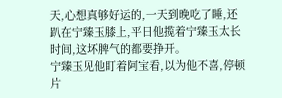天,心想真够好运的,一天到晚吃了睡,还趴在宁臻玉膝上,平日他揽着宁臻玉太长时间,这坏脾气的都要挣开。
宁臻玉见他盯着阿宝看,以为他不喜,停顿片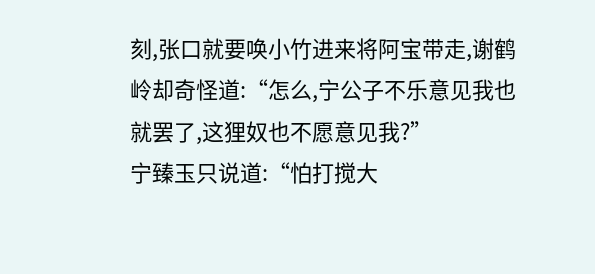刻,张口就要唤小竹进来将阿宝带走,谢鹤岭却奇怪道:“怎么,宁公子不乐意见我也就罢了,这狸奴也不愿意见我?”
宁臻玉只说道:“怕打搅大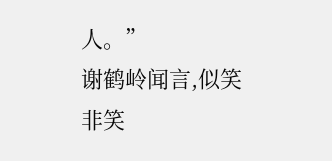人。”
谢鹤岭闻言,似笑非笑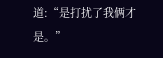道:“是打扰了我俩才是。”